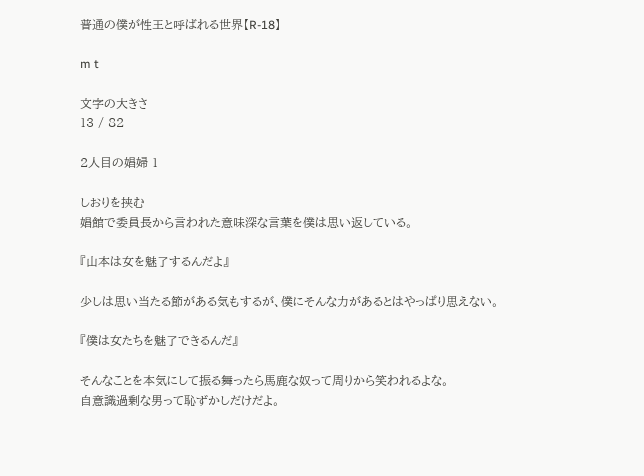普通の僕が性王と呼ばれる世界【R-18】

m t

文字の大きさ
13 / 82

2人目の娼婦 1

しおりを挟む
娼館で委員長から言われた意味深な言葉を僕は思い返している。

『山本は女を魅了するんだよ』

少しは思い当たる節がある気もするが、僕にそんな力があるとはやっぱり思えない。

『僕は女たちを魅了できるんだ』

そんなことを本気にして振る舞ったら馬鹿な奴って周りから笑われるよな。
自意識過剰な男って恥ずかしだけだよ。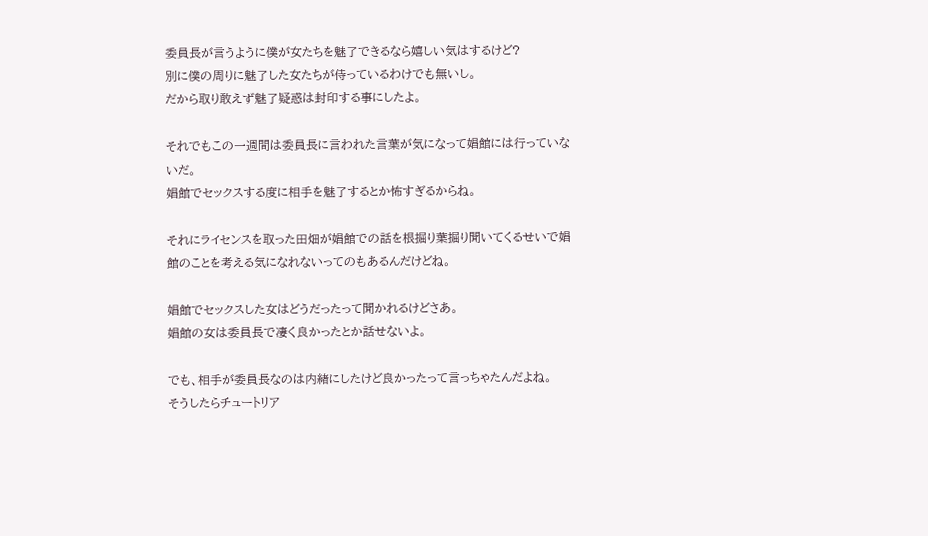委員長が言うように僕が女たちを魅了できるなら嬉しい気はするけど?
別に僕の周りに魅了した女たちが侍っているわけでも無いし。
だから取り敢えず魅了疑惑は封印する事にしたよ。

それでもこの一週間は委員長に言われた言葉が気になって娼館には行っていないだ。
娼館でセックスする度に相手を魅了するとか怖すぎるからね。

それにライセンスを取った田畑が娼館での話を根掘り葉掘り聞いてくるせいで娼館のことを考える気になれないってのもあるんだけどね。

娼館でセックスした女はどうだったって聞かれるけどさあ。
娼館の女は委員長で凄く良かったとか話せないよ。

でも、相手が委員長なのは内緒にしたけど良かったって言っちゃたんだよね。
そうしたらチュートリア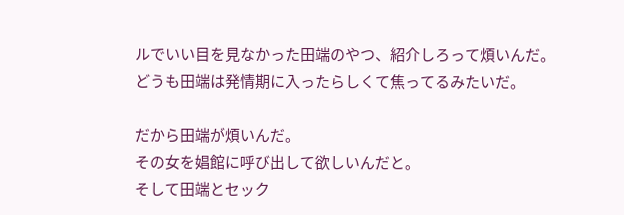ルでいい目を見なかった田端のやつ、紹介しろって煩いんだ。
どうも田端は発情期に入ったらしくて焦ってるみたいだ。

だから田端が煩いんだ。
その女を娼館に呼び出して欲しいんだと。
そして田端とセック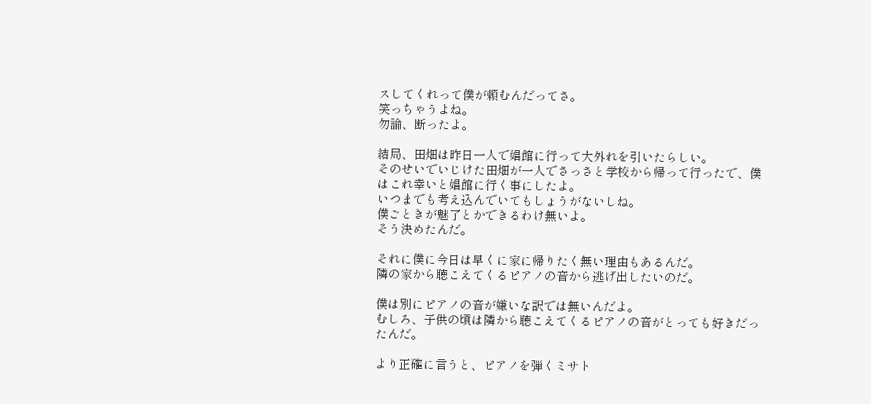スしてくれって僕が頼むんだってさ。
笑っちゃうよね。
勿論、断ったよ。

結局、田畑は昨日一人で娼館に行って大外れを引いたらしい。
そのせいでいじけた田畑が一人でさっさと学校から帰って行ったで、僕はこれ幸いと娼館に行く事にしたよ。
いつまでも考え込んでいてもしょうがないしね。
僕ごときが魅了とかできるわけ無いよ。
そう決めたんだ。

それに僕に今日は早くに家に帰りたく無い理由もあるんだ。
隣の家から聴こえてくるピアノの音から逃げ出したいのだ。

僕は別にピアノの音が嫌いな訳では無いんだよ。
むしろ、子供の頃は隣から聴こえてくるピアノの音がとっても好きだったんだ。

より正確に言うと、ピアノを弾くミサト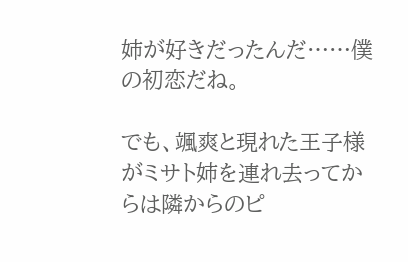姉が好きだったんだ……僕の初恋だね。

でも、颯爽と現れた王子様がミサト姉を連れ去ってからは隣からのピ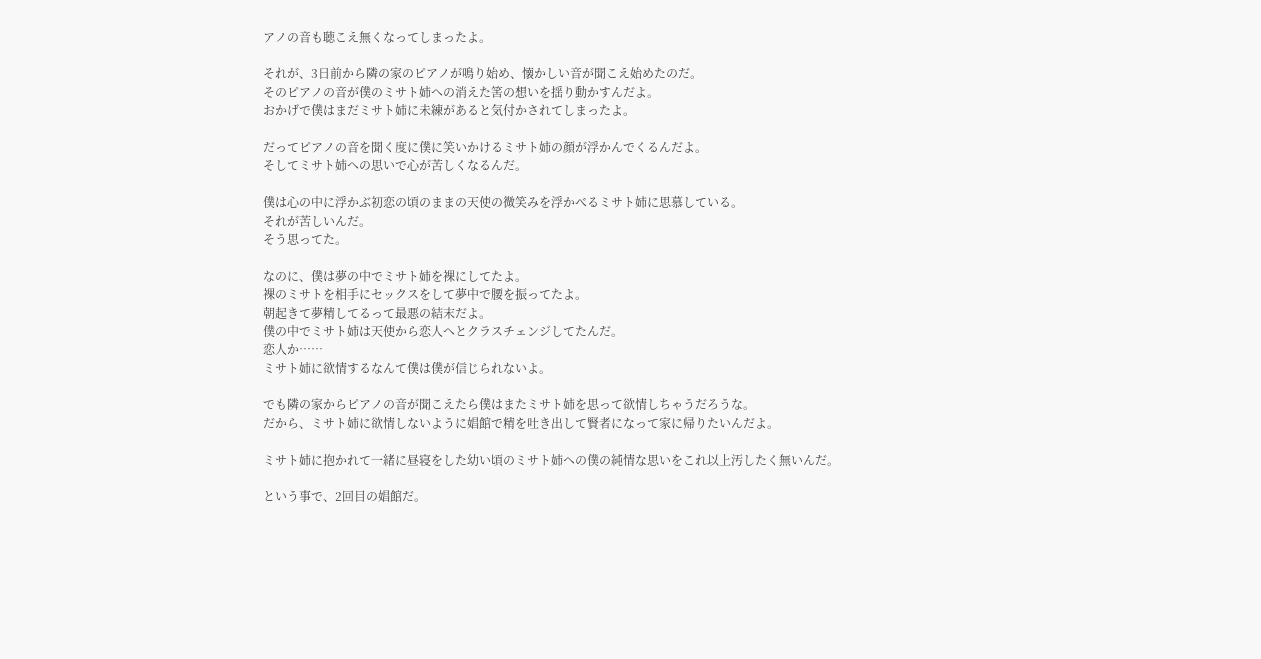アノの音も聴こえ無くなってしまったよ。

それが、3日前から隣の家のピアノが鳴り始め、懐かしい音が聞こえ始めたのだ。
そのピアノの音が僕のミサト姉への消えた筈の想いを揺り動かすんだよ。
おかげで僕はまだミサト姉に未練があると気付かされてしまったよ。

だってピアノの音を聞く度に僕に笑いかけるミサト姉の顔が浮かんでくるんだよ。
そしてミサト姉への思いで心が苦しくなるんだ。

僕は心の中に浮かぶ初恋の頃のままの天使の微笑みを浮かべるミサト姉に思慕している。
それが苦しいんだ。
そう思ってた。

なのに、僕は夢の中でミサト姉を裸にしてたよ。
裸のミサトを相手にセックスをして夢中で腰を振ってたよ。
朝起きて夢精してるって最悪の結末だよ。
僕の中でミサト姉は天使から恋人へとクラスチェンジしてたんだ。
恋人か……
ミサト姉に欲情するなんて僕は僕が信じられないよ。

でも隣の家からピアノの音が聞こえたら僕はまたミサト姉を思って欲情しちゃうだろうな。
だから、ミサト姉に欲情しないように娼館で精を吐き出して賢者になって家に帰りたいんだよ。

ミサト姉に抱かれて一緒に昼寝をした幼い頃のミサト姉への僕の純情な思いをこれ以上汚したく無いんだ。

という事で、2回目の娼館だ。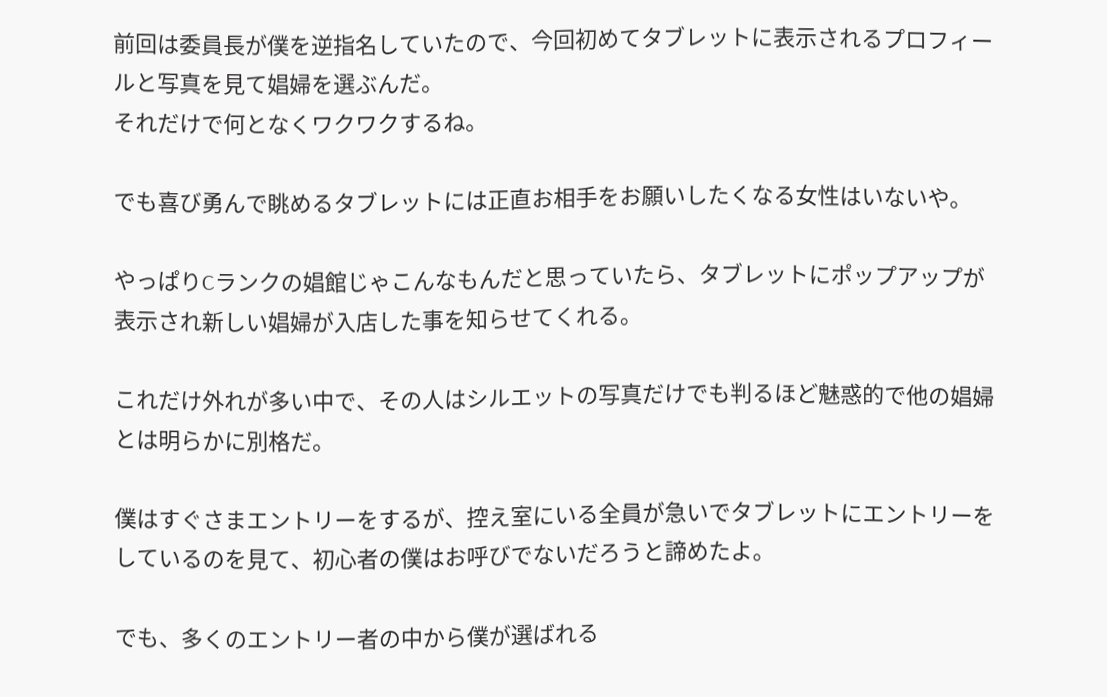前回は委員長が僕を逆指名していたので、今回初めてタブレットに表示されるプロフィールと写真を見て娼婦を選ぶんだ。
それだけで何となくワクワクするね。

でも喜び勇んで眺めるタブレットには正直お相手をお願いしたくなる女性はいないや。

やっぱりCランクの娼館じゃこんなもんだと思っていたら、タブレットにポップアップが表示され新しい娼婦が入店した事を知らせてくれる。

これだけ外れが多い中で、その人はシルエットの写真だけでも判るほど魅惑的で他の娼婦とは明らかに別格だ。

僕はすぐさまエントリーをするが、控え室にいる全員が急いでタブレットにエントリーをしているのを見て、初心者の僕はお呼びでないだろうと諦めたよ。

でも、多くのエントリー者の中から僕が選ばれる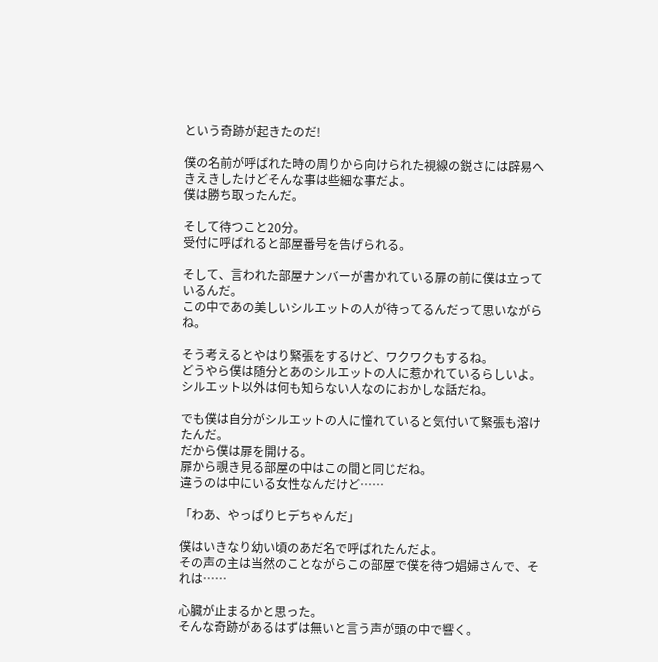という奇跡が起きたのだ!

僕の名前が呼ばれた時の周りから向けられた視線の鋭さには辟易へきえきしたけどそんな事は些細な事だよ。
僕は勝ち取ったんだ。

そして待つこと20分。
受付に呼ばれると部屋番号を告げられる。

そして、言われた部屋ナンバーが書かれている扉の前に僕は立っているんだ。
この中であの美しいシルエットの人が待ってるんだって思いながらね。

そう考えるとやはり緊張をするけど、ワクワクもするね。
どうやら僕は随分とあのシルエットの人に惹かれているらしいよ。
シルエット以外は何も知らない人なのにおかしな話だね。

でも僕は自分がシルエットの人に憧れていると気付いて緊張も溶けたんだ。
だから僕は扉を開ける。
扉から覗き見る部屋の中はこの間と同じだね。
違うのは中にいる女性なんだけど……

「わあ、やっぱりヒデちゃんだ」

僕はいきなり幼い頃のあだ名で呼ばれたんだよ。
その声の主は当然のことながらこの部屋で僕を待つ娼婦さんで、それは……

心臓が止まるかと思った。
そんな奇跡があるはずは無いと言う声が頭の中で響く。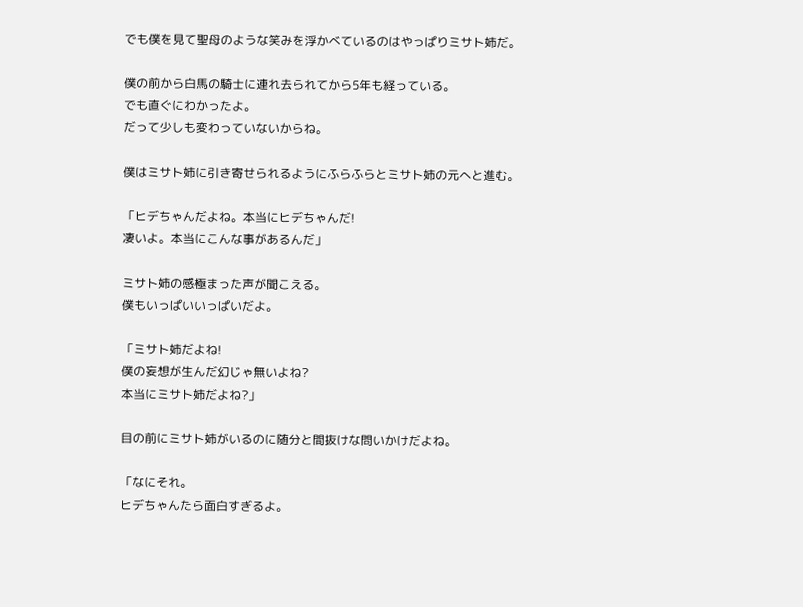でも僕を見て聖母のような笑みを浮かべているのはやっぱりミサト姉だ。

僕の前から白馬の騎士に連れ去られてから5年も経っている。
でも直ぐにわかったよ。
だって少しも変わっていないからね。

僕はミサト姉に引き寄せられるようにふらふらとミサト姉の元へと進む。

「ヒデちゃんだよね。本当にヒデちゃんだ!
凄いよ。本当にこんな事があるんだ」

ミサト姉の感極まった声が聞こえる。
僕もいっぱいいっぱいだよ。

「ミサト姉だよね!
僕の妄想が生んだ幻じゃ無いよね?
本当にミサト姉だよね?」

目の前にミサト姉がいるのに随分と間抜けな問いかけだよね。

「なにそれ。
ヒデちゃんたら面白すぎるよ。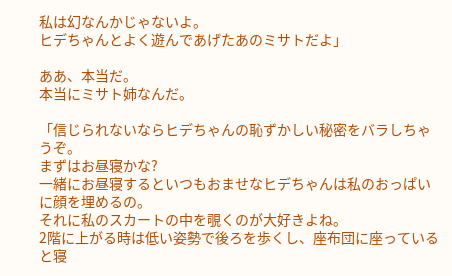私は幻なんかじゃないよ。
ヒデちゃんとよく遊んであげたあのミサトだよ」

ああ、本当だ。
本当にミサト姉なんだ。

「信じられないならヒデちゃんの恥ずかしい秘密をバラしちゃうぞ。
まずはお昼寝かな?
一緒にお昼寝するといつもおませなヒデちゃんは私のおっぱいに顔を埋めるの。
それに私のスカートの中を覗くのが大好きよね。
2階に上がる時は低い姿勢で後ろを歩くし、座布団に座っていると寝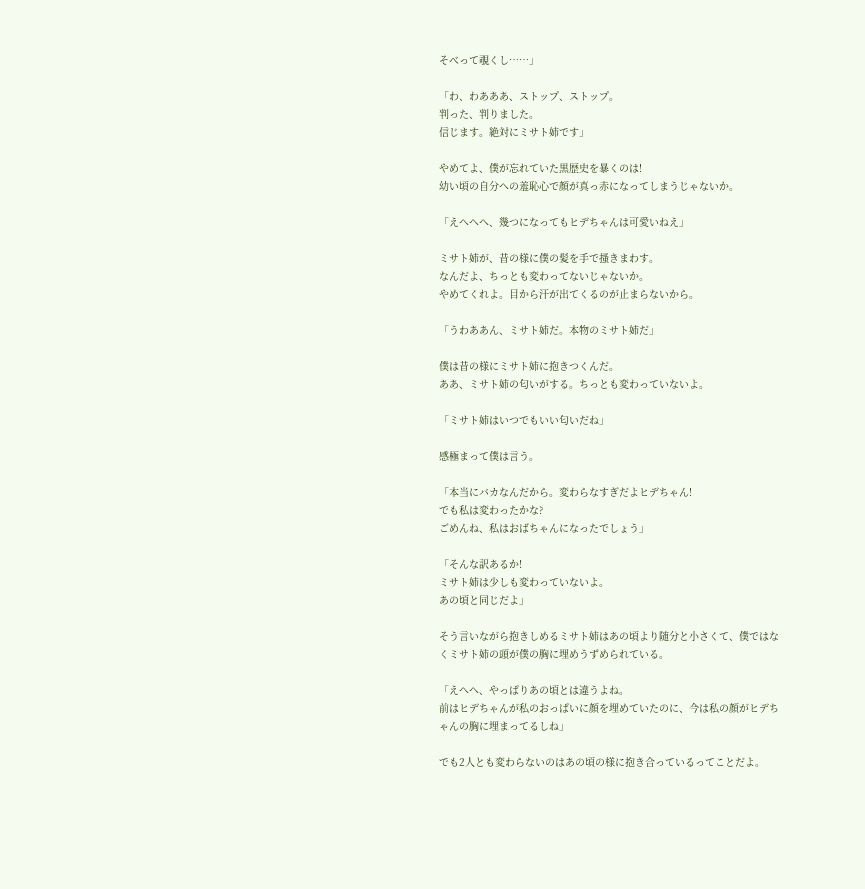そべって覗くし……」

「わ、わあああ、ストップ、ストップ。
判った、判りました。
信じます。絶対にミサト姉です」

やめてよ、僕が忘れていた黒歴史を暴くのは!
幼い頃の自分への羞恥心で顔が真っ赤になってしまうじゃないか。

「えへへへ、幾つになってもヒデちゃんは可愛いねえ」

ミサト姉が、昔の様に僕の髪を手で搔きまわす。
なんだよ、ちっとも変わってないじゃないか。
やめてくれよ。目から汗が出てくるのが止まらないから。

「うわああん、ミサト姉だ。本物のミサト姉だ」

僕は昔の様にミサト姉に抱きつくんだ。
ああ、ミサト姉の匂いがする。ちっとも変わっていないよ。

「ミサト姉はいつでもいい匂いだね」

感極まって僕は言う。

「本当にバカなんだから。変わらなすぎだよヒデちゃん!
でも私は変わったかな?
ごめんね、私はおばちゃんになったでしょう」

「そんな訳あるか!
ミサト姉は少しも変わっていないよ。
あの頃と同じだよ」

そう言いながら抱きしめるミサト姉はあの頃より随分と小さくて、僕ではなくミサト姉の頭が僕の胸に埋めうずめられている。

「えへへ、やっぱりあの頃とは違うよね。
前はヒデちゃんが私のおっぱいに顔を埋めていたのに、今は私の顔がヒデちゃんの胸に埋まってるしね」

でも2人とも変わらないのはあの頃の様に抱き合っているってことだよ。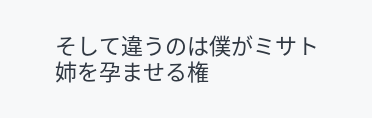そして違うのは僕がミサト姉を孕ませる権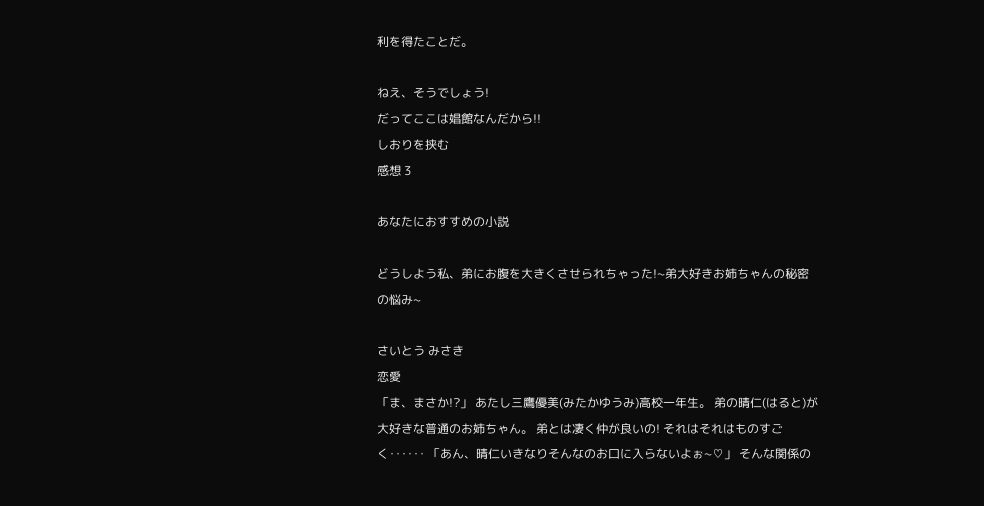利を得たことだ。

ねえ、そうでしょう!
だってここは娼館なんだから!!
しおりを挟む
感想 3

あなたにおすすめの小説

どうしよう私、弟にお腹を大きくさせられちゃった!~弟大好きお姉ちゃんの秘密の悩み~

さいとう みさき
恋愛
「ま、まさか!?」 あたし三鷹優美(みたかゆうみ)高校一年生。 弟の晴仁(はると)が大好きな普通のお姉ちゃん。 弟とは凄く仲が良いの! それはそれはものすごく‥‥‥ 「あん、晴仁いきなりそんなのお口に入らないよぉ~♡」 そんな関係の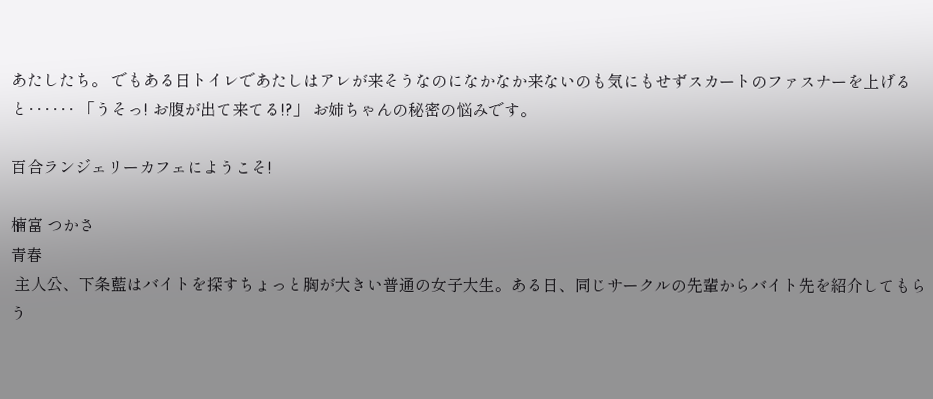あたしたち。 でもある日トイレであたしはアレが来そうなのになかなか来ないのも気にもせずスカートのファスナーを上げると‥‥‥ 「うそっ! お腹が出て来てる!?」 お姉ちゃんの秘密の悩みです。

百合ランジェリーカフェにようこそ!

楠富 つかさ
青春
 主人公、下条藍はバイトを探すちょっと胸が大きい普通の女子大生。ある日、同じサークルの先輩からバイト先を紹介してもらう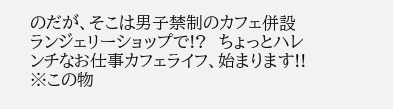のだが、そこは男子禁制のカフェ併設ランジェリーショップで!?  ちょっとハレンチなお仕事カフェライフ、始まります!! ※この物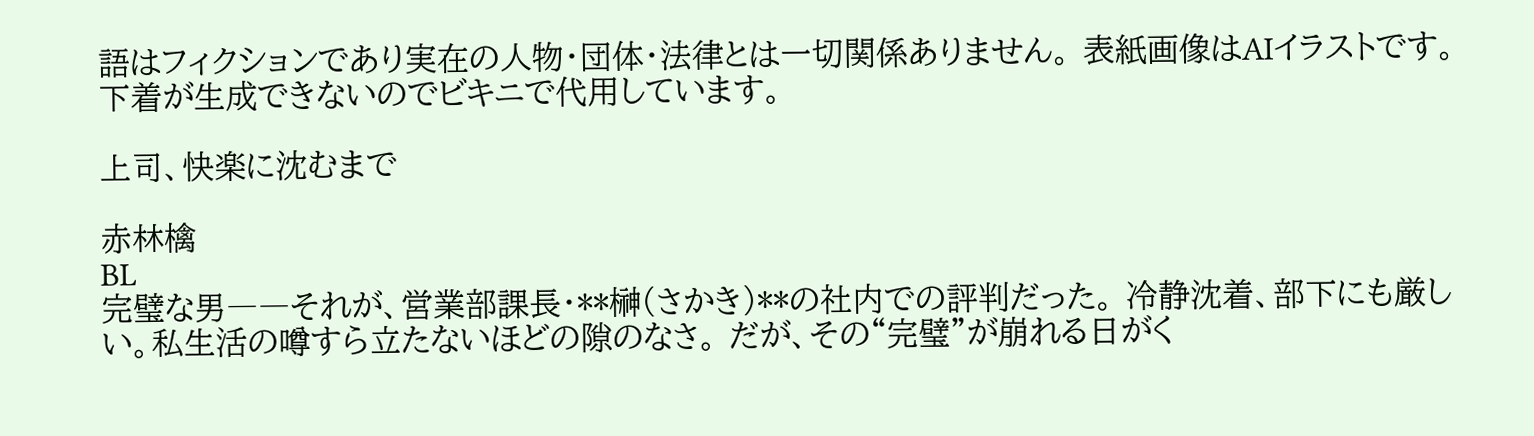語はフィクションであり実在の人物・団体・法律とは一切関係ありません。 表紙画像はAIイラストです。下着が生成できないのでビキニで代用しています。

上司、快楽に沈むまで

赤林檎
BL
完璧な男――それが、営業部課長・**榊(さかき)**の社内での評判だった。 冷静沈着、部下にも厳しい。私生活の噂すら立たないほどの隙のなさ。 だが、その“完璧”が崩れる日がく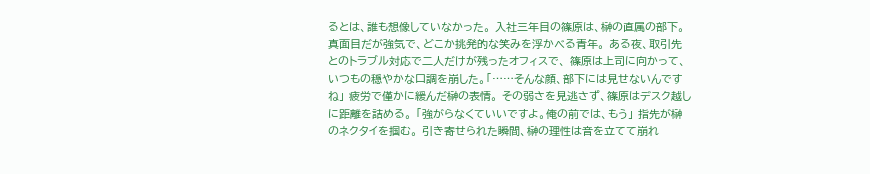るとは、誰も想像していなかった。 入社三年目の篠原は、榊の直属の部下。 真面目だが強気で、どこか挑発的な笑みを浮かべる青年。 ある夜、取引先とのトラブル対応で二人だけが残ったオフィスで、 篠原は上司に向かって、いつもの穏やかな口調を崩した。「……そんな顔、部下には見せないんですね」 疲労で僅かに緩んだ榊の表情。 その弱さを見逃さず、篠原はデスク越しに距離を詰める。 「強がらなくていいですよ。俺の前では、もう」 指先が榊のネクタイを掴む。 引き寄せられた瞬間、榊の理性は音を立てて崩れ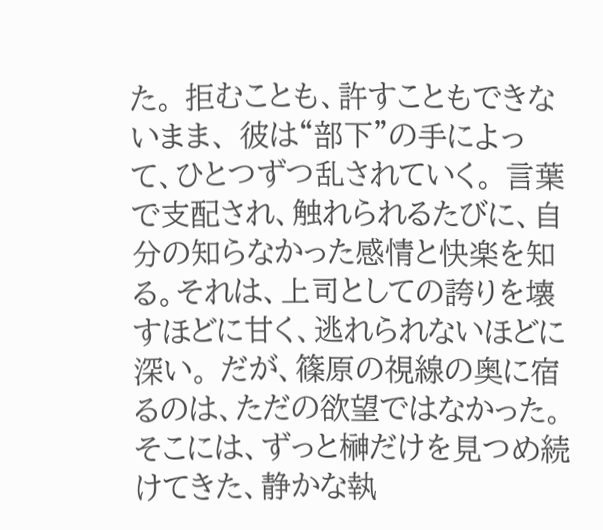た。 拒むことも、許すこともできないまま、 彼は“部下”の手によって、ひとつずつ乱されていく。 言葉で支配され、触れられるたびに、自分の知らなかった感情と快楽を知る。それは、上司としての誇りを壊すほどに甘く、逃れられないほどに深い。 だが、篠原の視線の奥に宿るのは、ただの欲望ではなかった。 そこには、ずっと榊だけを見つめ続けてきた、静かな執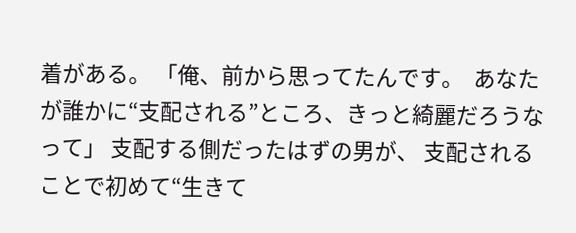着がある。 「俺、前から思ってたんです。  あなたが誰かに“支配される”ところ、きっと綺麗だろうなって」 支配する側だったはずの男が、 支配されることで初めて“生きて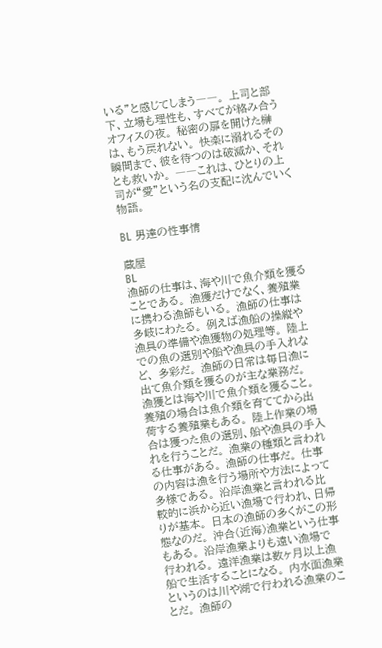いる”と感じてしまう――。 上司と部下、立場も理性も、すべてが絡み合うオフィスの夜。 秘密の扉を開けた榊は、もう戻れない。 快楽に溺れるその瞬間まで、彼を待つのは破滅か、それとも救いか。 ――これは、ひとりの上司が“愛”という名の支配に沈んでいく物語。

BL 男達の性事情

蔵屋
BL
漁師の仕事は、海や川で魚介類を獲ることである。 漁獲だけでなく、養殖業に携わる漁師もいる。 漁師の仕事は多岐にわたる。 例えば漁船の操縦や漁具の準備や漁獲物の処理等。 陸上での魚の選別や船や漁具の手入れなど、 多彩だ。 漁師の日常は毎日漁に出て魚介類を獲るのが主な業務だ。 漁獲とは海や川で魚介類を獲ること。 養殖の場合は魚介類を育ててから出荷する養殖業もある。 陸上作業の場合は獲った魚の選別、船や漁具の手入れを行うことだ。 漁業の種類と言われる仕事がある。 漁師の仕事だ。 仕事の内容は漁を行う場所や方法によって多様である。 沿岸漁業と言われる比較的に浜から近い漁場で行われ、日帰りが基本。 日本の漁師の多くがこの形態なのだ。 沖合(近海)漁業という仕事もある。 沿岸漁業よりも遠い漁場で行われる。 遠洋漁業は数ヶ月以上漁船で生活することになる。 内水面漁業というのは川や湖で行われる漁業のことだ。 漁師の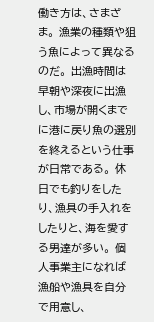働き方は、さまざま。 漁業の種類や狙う魚によって異なるのだ。 出漁時間は早朝や深夜に出漁し、市場が開くまでに港に戻り魚の選別を終えるという仕事が日常である。 休日でも釣りをしたり、漁具の手入れをしたりと、海を愛する男達が多い。 個人事業主になれば漁船や漁具を自分で用意し、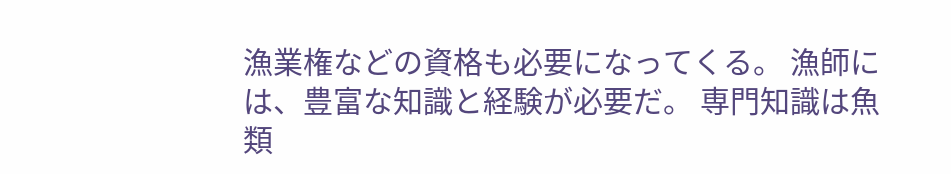漁業権などの資格も必要になってくる。 漁師には、豊富な知識と経験が必要だ。 専門知識は魚類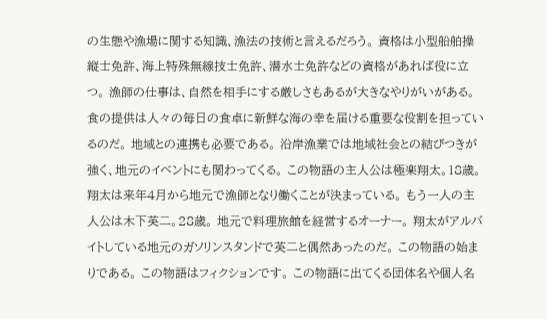の生態や漁場に関する知識、漁法の技術と言えるだろう。 資格は小型船舶操縦士免許、海上特殊無線技士免許、潜水士免許などの資格があれば役に立つ。 漁師の仕事は、自然を相手にする厳しさもあるが大きなやりがいがある。 食の提供は人々の毎日の食卓に新鮮な海の幸を届ける重要な役割を担っているのだ。 地域との連携も必要である。 沿岸漁業では地域社会との結びつきが強く、地元のイベントにも関わってくる。 この物語の主人公は極楽翔太。18歳。 翔太は来年4月から地元で漁師となり働くことが決まっている。 もう一人の主人公は木下英二。28歳。 地元で料理旅館を経営するオーナー。 翔太がアルバイトしている地元のガソリンスタンドで英二と偶然あったのだ。 この物語の始まりである。 この物語はフィクションです。 この物語に出てくる団体名や個人名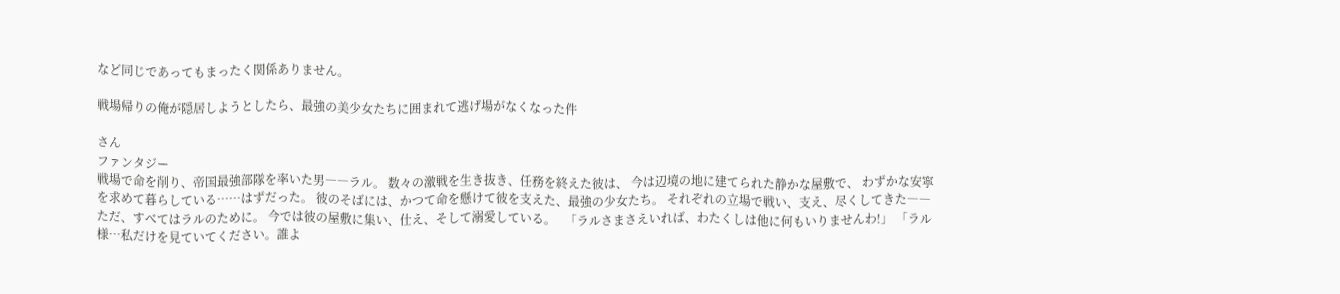など同じであってもまったく関係ありません。

戦場帰りの俺が隠居しようとしたら、最強の美少女たちに囲まれて逃げ場がなくなった件

さん
ファンタジー
戦場で命を削り、帝国最強部隊を率いた男――ラル。 数々の激戦を生き抜き、任務を終えた彼は、 今は辺境の地に建てられた静かな屋敷で、 わずかな安寧を求めて暮らしている……はずだった。 彼のそばには、かつて命を懸けて彼を支えた、最強の少女たち。 それぞれの立場で戦い、支え、尽くしてきた――ただ、すべてはラルのために。 今では彼の屋敷に集い、仕え、そして溺愛している。   「ラルさまさえいれば、わたくしは他に何もいりませんわ!」 「ラル様…私だけを見ていてください。誰よ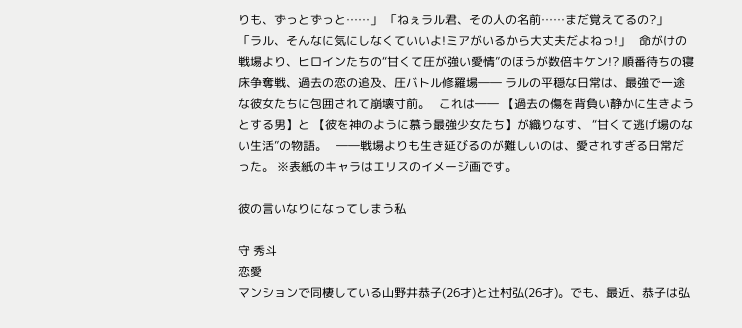りも、ずっとずっと……」 「ねぇラル君、その人の名前……まだ覚えてるの?」 「ラル、そんなに気にしなくていいよ!ミアがいるから大丈夫だよねっ!」   命がけの戦場より、ヒロインたちの“甘くて圧が強い愛情”のほうが数倍キケン!? 順番待ちの寝床争奪戦、過去の恋の追及、圧バトル修羅場―― ラルの平穏な日常は、最強で一途な彼女たちに包囲されて崩壊寸前。   これは―― 【過去の傷を背負い静かに生きようとする男】と 【彼を神のように慕う最強少女たち】が織りなす、 “甘くて逃げ場のない生活”の物語。   ――戦場よりも生き延びるのが難しいのは、愛されすぎる日常だった。 ※表紙のキャラはエリスのイメージ画です。

彼の言いなりになってしまう私

守 秀斗
恋愛
マンションで同棲している山野井恭子(26才)と辻村弘(26才)。でも、最近、恭子は弘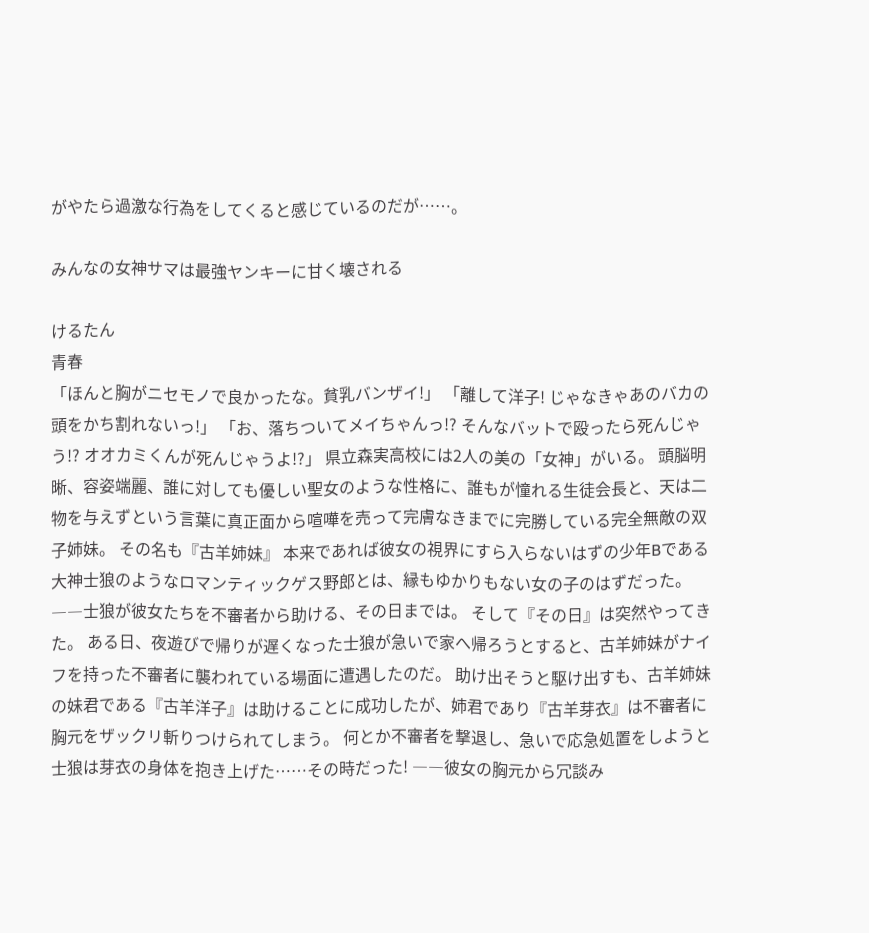がやたら過激な行為をしてくると感じているのだが……。

みんなの女神サマは最強ヤンキーに甘く壊される

けるたん
青春
「ほんと胸がニセモノで良かったな。貧乳バンザイ!」 「離して洋子! じゃなきゃあのバカの頭をかち割れないっ!」 「お、落ちついてメイちゃんっ!? そんなバットで殴ったら死んじゃう!? オオカミくんが死んじゃうよ!?」 県立森実高校には2人の美の「女神」がいる。 頭脳明晰、容姿端麗、誰に対しても優しい聖女のような性格に、誰もが憧れる生徒会長と、天は二物を与えずという言葉に真正面から喧嘩を売って完膚なきまでに完勝している完全無敵の双子姉妹。 その名も『古羊姉妹』 本来であれば彼女の視界にすら入らないはずの少年Bである大神士狼のようなロマンティックゲス野郎とは、縁もゆかりもない女の子のはずだった。 ――士狼が彼女たちを不審者から助ける、その日までは。 そして『その日』は突然やってきた。 ある日、夜遊びで帰りが遅くなった士狼が急いで家へ帰ろうとすると、古羊姉妹がナイフを持った不審者に襲われている場面に遭遇したのだ。 助け出そうと駆け出すも、古羊姉妹の妹君である『古羊洋子』は助けることに成功したが、姉君であり『古羊芽衣』は不審者に胸元をザックリ斬りつけられてしまう。 何とか不審者を撃退し、急いで応急処置をしようと士狼は芽衣の身体を抱き上げた……その時だった! ――彼女の胸元から冗談み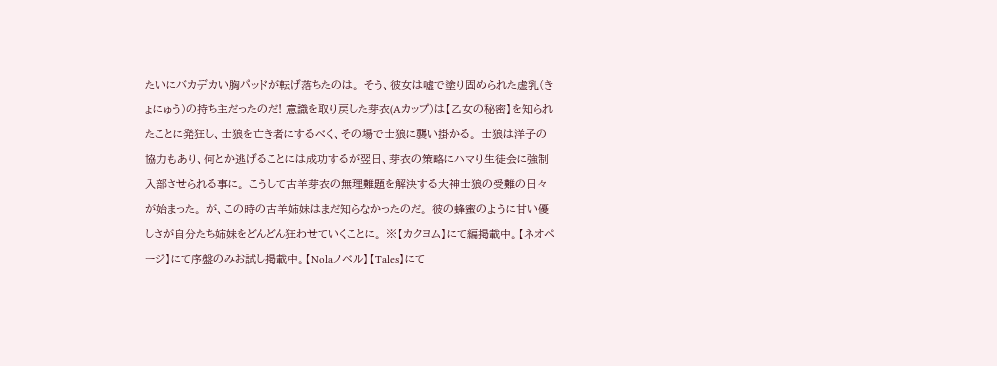たいにバカデカい胸パッドが転げ落ちたのは。 そう、彼女は嘘で塗り固められた虚乳(きょにゅう)の持ち主だったのだ! 意識を取り戻した芽衣(Aカップ)は【乙女の秘密】を知られたことに発狂し、士狼を亡き者にするべく、その場で士狼に襲い掛かる。 士狼は洋子の協力もあり、何とか逃げることには成功するが翌日、芽衣の策略にハマり生徒会に強制入部させられる事に。 こうして古羊芽衣の無理難題を解決する大神士狼の受難の日々が始まった。 が、この時の古羊姉妹はまだ知らなかったのだ。 彼の蜂蜜のように甘い優しさが自分たち姉妹をどんどん狂わせていくことに。 ※【カクヨム】にて編掲載中。【ネオページ】にて序盤のみお試し掲載中。【Nolaノベル】【Tales】にて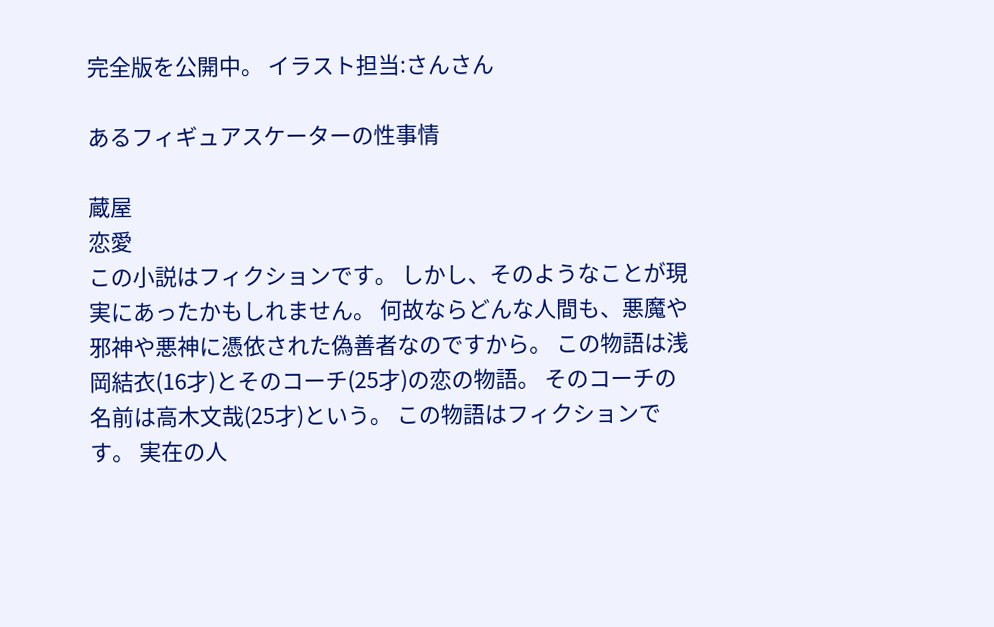完全版を公開中。 イラスト担当:さんさん

あるフィギュアスケーターの性事情

蔵屋
恋愛
この小説はフィクションです。 しかし、そのようなことが現実にあったかもしれません。 何故ならどんな人間も、悪魔や邪神や悪神に憑依された偽善者なのですから。 この物語は浅岡結衣(16才)とそのコーチ(25才)の恋の物語。 そのコーチの名前は高木文哉(25才)という。 この物語はフィクションです。 実在の人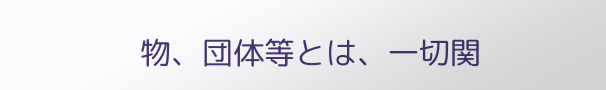物、団体等とは、一切関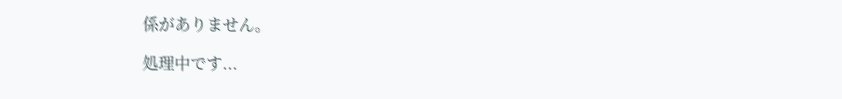係がありません。

処理中です...